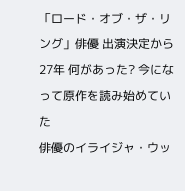「ロード・オブ・ザ・リング」俳優 出演決定から27年 何があった? 今になって原作を読み始めていた
俳優のイライジャ・ウッ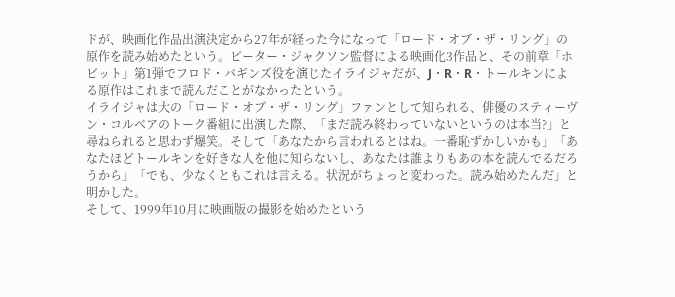ドが、映画化作品出演決定から27年が経った今になって「ロード・オブ・ザ・リング」の原作を読み始めたという。ピーター・ジャクソン監督による映画化3作品と、その前章「ホビット」第1弾でフロド・バギンズ役を演じたイライジャだが、J・R・R・トールキンによる原作はこれまで読んだことがなかったという。
イライジャは大の「ロード・オブ・ザ・リング」ファンとして知られる、俳優のスティーヴン・コルベアのトーク番組に出演した際、「まだ読み終わっていないというのは本当?」と尋ねられると思わず爆笑。そして「あなたから言われるとはね。一番恥ずかしいかも」「あなたほどトールキンを好きな人を他に知らないし、あなたは誰よりもあの本を読んでるだろうから」「でも、少なくともこれは言える。状況がちょっと変わった。読み始めたんだ」と明かした。
そして、1999年10月に映画版の撮影を始めたという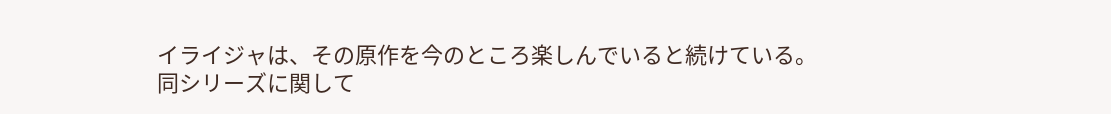イライジャは、その原作を今のところ楽しんでいると続けている。
同シリーズに関して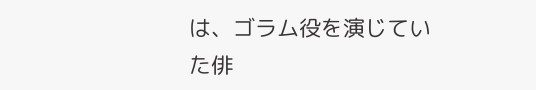は、ゴラム役を演じていた俳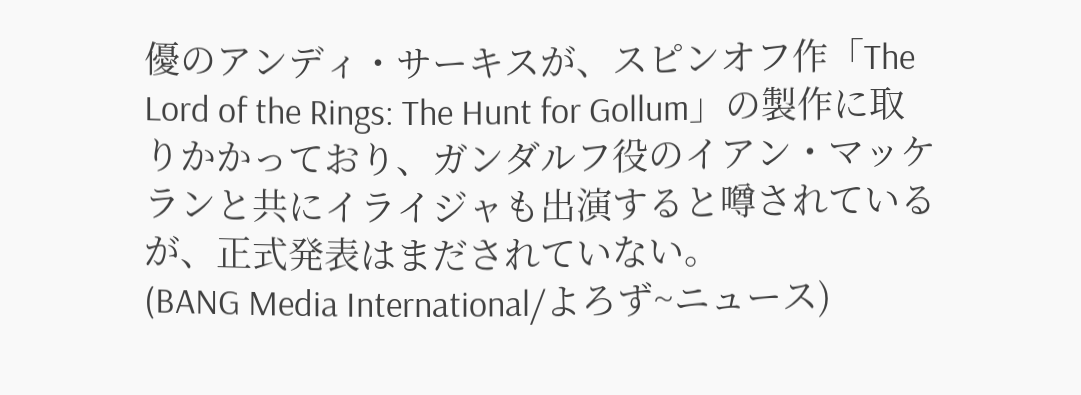優のアンディ・サーキスが、スピンオフ作「The Lord of the Rings: The Hunt for Gollum」の製作に取りかかっており、ガンダルフ役のイアン・マッケランと共にイライジャも出演すると噂されているが、正式発表はまだされていない。
(BANG Media International/よろず~ニュース)